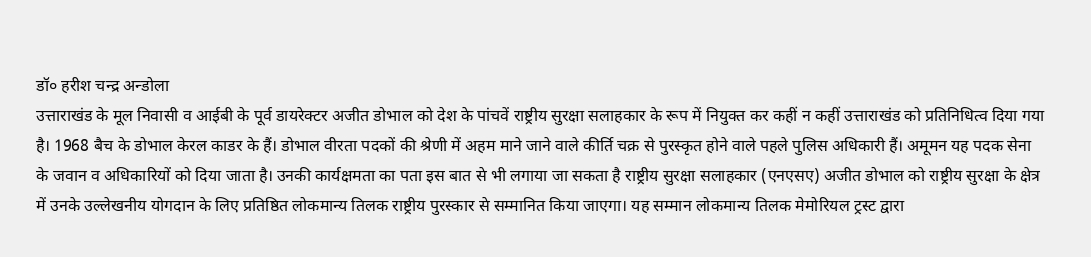डॉ० हरीश चन्द्र अन्डोला
उत्ताराखंड के मूल निवासी व आईबी के पूर्व डायरेक्टर अजीत डोभाल को देश के पांचवें राष्ट्रीय सुरक्षा सलाहकार के रूप में नियुक्त कर कहीं न कहीं उत्ताराखंड को प्रतिनिधित्व दिया गया है। 1968 बैच के डोभाल केरल काडर के हैं। डोभाल वीरता पदकों की श्रेणी में अहम माने जाने वाले कीर्ति चक्र से पुरस्कृत होने वाले पहले पुलिस अधिकारी हैं। अमूमन यह पदक सेना के जवान व अधिकारियों को दिया जाता है। उनकी कार्यक्षमता का पता इस बात से भी लगाया जा सकता है राष्ट्रीय सुरक्षा सलाहकार (एनएसए) अजीत डोभाल को राष्ट्रीय सुरक्षा के क्षेत्र में उनके उल्लेखनीय योगदान के लिए प्रतिष्ठित लोकमान्य तिलक राष्ट्रीय पुरस्कार से सम्मानित किया जाएगा। यह सम्मान लोकमान्य तिलक मेमोरियल ट्रस्ट द्वारा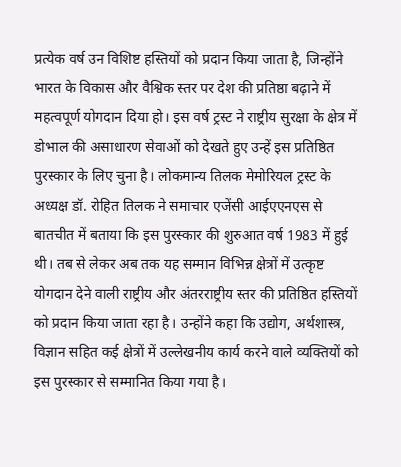प्रत्येक वर्ष उन विशिष्ट हस्तियों को प्रदान किया जाता है, जिन्होंने भारत के विकास और वैश्विक स्तर पर देश की प्रतिष्ठा बढ़ाने में महत्वपूर्ण योगदान दिया हो। इस वर्ष ट्रस्ट ने राष्ट्रीय सुरक्षा के क्षेत्र में डोभाल की असाधारण सेवाओं को देखते हुए उन्हें इस प्रतिष्ठित पुरस्कार के लिए चुना है। लोकमान्य तिलक मेमोरियल ट्रस्ट के अध्यक्ष डॉ. रोहित तिलक ने समाचार एजेंसी आईएएनएस से बातचीत में बताया कि इस पुरस्कार की शुरुआत वर्ष 1983 में हुई थी। तब से लेकर अब तक यह सम्मान विभिन्न क्षेत्रों में उत्कृष्ट योगदान देने वाली राष्ट्रीय और अंतरराष्ट्रीय स्तर की प्रतिष्ठित हस्तियों को प्रदान किया जाता रहा है। उन्होंने कहा कि उद्योग, अर्थशास्त्र, विज्ञान सहित कई क्षेत्रों में उल्लेखनीय कार्य करने वाले व्यक्तियों को इस पुरस्कार से सम्मानित किया गया है।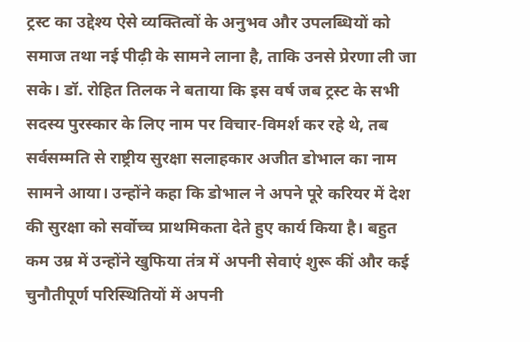ट्रस्ट का उद्देश्य ऐसे व्यक्तित्वों के अनुभव और उपलब्धियों को समाज तथा नई पीढ़ी के सामने लाना है, ताकि उनसे प्रेरणा ली जा सके। डॉ. रोहित तिलक ने बताया कि इस वर्ष जब ट्रस्ट के सभी सदस्य पुरस्कार के लिए नाम पर विचार-विमर्श कर रहे थे, तब सर्वसम्मति से राष्ट्रीय सुरक्षा सलाहकार अजीत डोभाल का नाम सामने आया। उन्होंने कहा कि डोभाल ने अपने पूरे करियर में देश की सुरक्षा को सर्वोच्च प्राथमिकता देते हुए कार्य किया है। बहुत कम उम्र में उन्होंने खुफिया तंत्र में अपनी सेवाएं शुरू कीं और कई चुनौतीपूर्ण परिस्थितियों में अपनी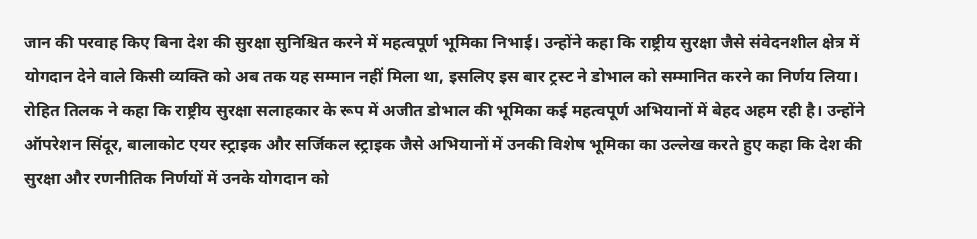जान की परवाह किए बिना देश की सुरक्षा सुनिश्चित करने में महत्वपूर्ण भूमिका निभाई। उन्होंने कहा कि राष्ट्रीय सुरक्षा जैसे संवेदनशील क्षेत्र में योगदान देने वाले किसी व्यक्ति को अब तक यह सम्मान नहीं मिला था, इसलिए इस बार ट्रस्ट ने डोभाल को सम्मानित करने का निर्णय लिया। रोहित तिलक ने कहा कि राष्ट्रीय सुरक्षा सलाहकार के रूप में अजीत डोभाल की भूमिका कई महत्वपूर्ण अभियानों में बेहद अहम रही है। उन्होंने ऑपरेशन सिंदूर, बालाकोट एयर स्ट्राइक और सर्जिकल स्ट्राइक जैसे अभियानों में उनकी विशेष भूमिका का उल्लेख करते हुए कहा कि देश की सुरक्षा और रणनीतिक निर्णयों में उनके योगदान को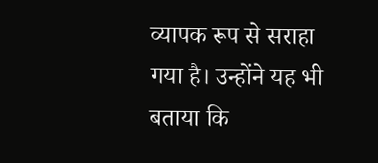व्यापक रूप से सराहा गया है। उन्होंने यह भी बताया कि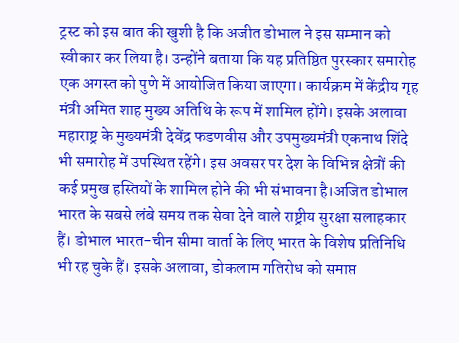ट्रस्ट को इस बात की खुशी है कि अजीत डोभाल ने इस सम्मान को स्वीकार कर लिया है। उन्होंने बताया कि यह प्रतिष्ठित पुरस्कार समारोह एक अगस्त को पुणे में आयोजित किया जाएगा। कार्यक्रम में केंद्रीय गृह मंत्री अमित शाह मुख्य अतिथि के रूप में शामिल होंगे। इसके अलावा महाराष्ट्र के मुख्यमंत्री देवेंद्र फडणवीस और उपमुख्यमंत्री एकनाथ शिंदे भी समारोह में उपस्थित रहेंगे। इस अवसर पर देश के विभिन्न क्षेत्रों की कई प्रमुख हस्तियों के शामिल होने की भी संभावना है।अजित डोभाल भारत के सबसे लंबे समय तक सेवा देने वाले राष्ट्रीय सुरक्षा सलाहकार हैं। डोभाल भारत-चीन सीमा वार्ता के लिए भारत के विशेष प्रतिनिधि भी रह चुके हैं। इसके अलावा, डोकलाम गतिरोध को समाप्त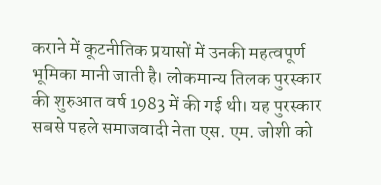कराने में कूटनीतिक प्रयासों में उनकी महत्वपूर्ण भूमिका मानी जाती है। लोकमान्य तिलक पुरस्कार की शुरुआत वर्ष 1983 में की गई थी। यह पुरस्कार सबसे पहले समाजवादी नेता एस. एम. जोशी को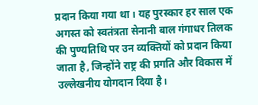प्रदान किया गया था। यह पुरस्कार हर साल एक अगस्त को स्वतंत्रता सेनानी बाल गंगाधर तिलक की पुण्यतिथि पर उन व्यक्तियों को प्रदान किया जाता है, जिन्होंने राष्ट्र की प्रगति और विकास में उल्लेखनीय योगदान दिया है।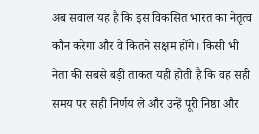अब सवाल यह है कि इस विकसित भारत का नेतृत्व कौन करेगा और वे कितने सक्षम होंगे। किसी भी नेता की सबसे बड़ी ताकत यही होती है कि वह सही समय पर सही निर्णय ले और उन्हें पूरी निष्ठा और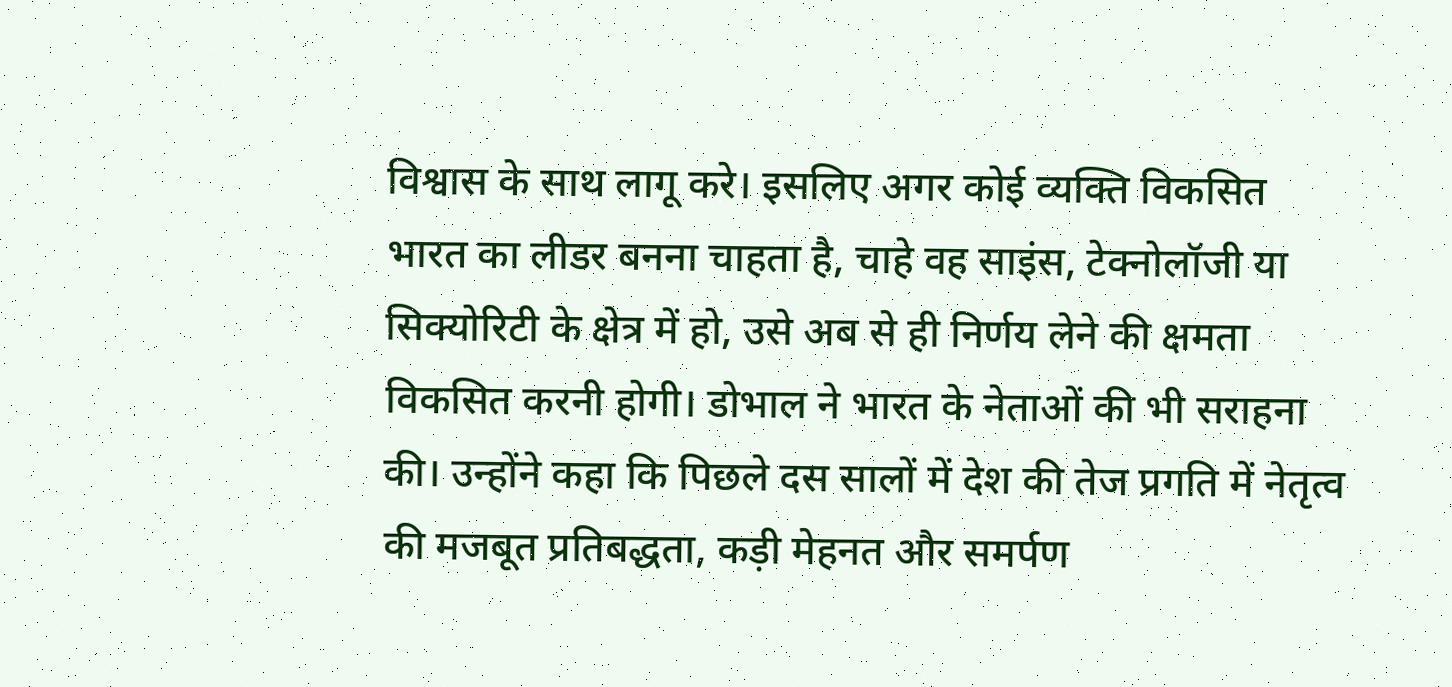विश्वास के साथ लागू करे। इसलिए अगर कोई व्यक्ति विकसित भारत का लीडर बनना चाहता है, चाहे वह साइंस, टेक्नोलॉजी या सिक्योरिटी के क्षेत्र में हो, उसे अब से ही निर्णय लेने की क्षमता विकसित करनी होगी। डोभाल ने भारत के नेताओं की भी सराहना की। उन्होंने कहा कि पिछले दस सालों में देश की तेज प्रगति में नेतृत्व की मजबूत प्रतिबद्धता, कड़ी मेहनत और समर्पण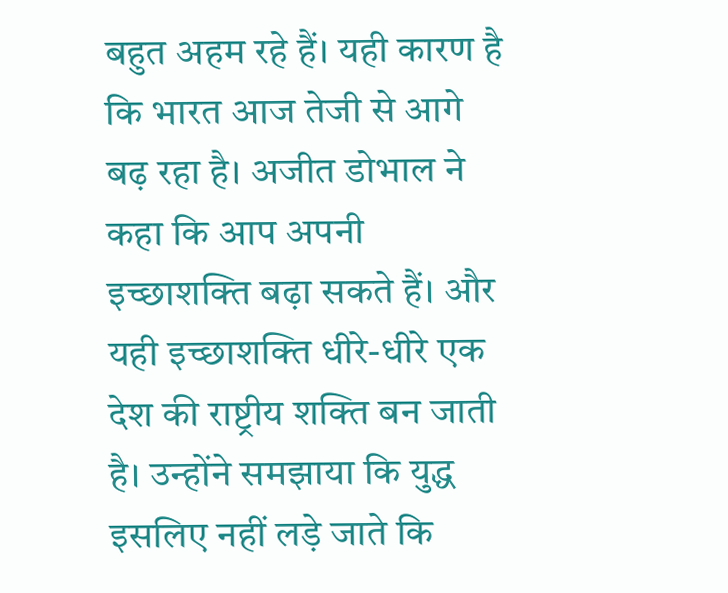बहुत अहम रहे हैं। यही कारण है कि भारत आज तेजी से आगे बढ़ रहा है। अजीत डोभाल ने कहा कि आप अपनी इच्छाशक्ति बढ़ा सकते हैं। और यही इच्छाशक्ति धीरे-धीरे एक देश की राष्ट्रीय शक्ति बन जाती है। उन्होंने समझाया कि युद्ध इसलिए नहीं लड़े जाते कि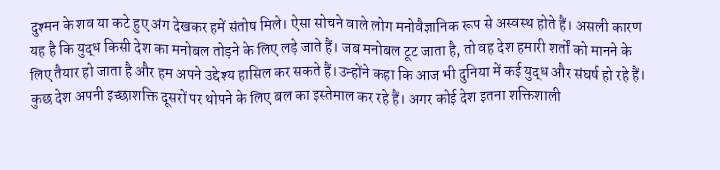दुश्मन के शव या कटे हुए अंग देखकर हमें संतोष मिले। ऐसा सोचने वाले लोग मनोवैज्ञानिक रूप से अस्वस्थ होते हैं। असली कारण यह है कि युद्ध किसी देश का मनोबल तोड़ने के लिए लड़े जाते हैं। जब मनोबल टूट जाता है, तो वह देश हमारी शर्तों को मानने के लिए तैयार हो जाता है और हम अपने उद्देश्य हासिल कर सकते हैं।उन्होंने कहा कि आज भी दुनिया में कई युद्ध और संघर्ष हो रहे हैं। कुछ देश अपनी इच्छाशक्ति दूसरों पर थोपने के लिए बल का इस्तेमाल कर रहे हैं। अगर कोई देश इतना शक्तिशाली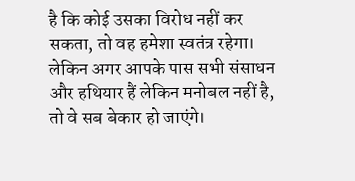है कि कोई उसका विरोध नहीं कर सकता, तो वह हमेशा स्वतंत्र रहेगा। लेकिन अगर आपके पास सभी संसाधन और हथियार हैं लेकिन मनोबल नहीं है, तो वे सब बेकार हो जाएंगे।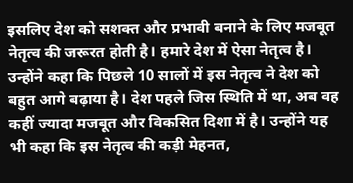इसलिए देश को सशक्त और प्रभावी बनाने के लिए मजबूत नेतृत्व की जरूरत होती है। हमारे देश में ऐसा नेतृत्व है। उन्होंने कहा कि पिछले 10 सालों में इस नेतृत्व ने देश को बहुत आगे बढ़ाया है। देश पहले जिस स्थिति में था, अब वह कहीं ज्यादा मजबूत और विकसित दिशा में है। उन्होंने यह भी कहा कि इस नेतृत्व की कड़ी मेहनत,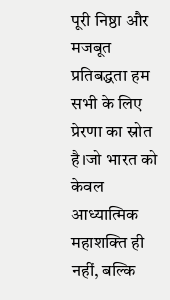पूरी निष्ठा और मजबूत प्रतिबद्धता हम सभी के लिए प्रेरणा का स्रोत है।जो भारत को केवल आध्यात्मिक महाशक्ति ही नहीं, बल्कि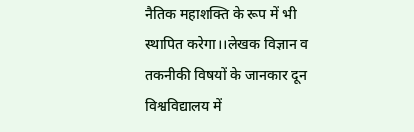नैतिक महाशक्ति के रूप में भी स्थापित करेगा।।लेखक विज्ञान व तकनीकी विषयों के जानकार दून विश्वविद्यालय में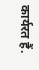कार्यरत हैं.